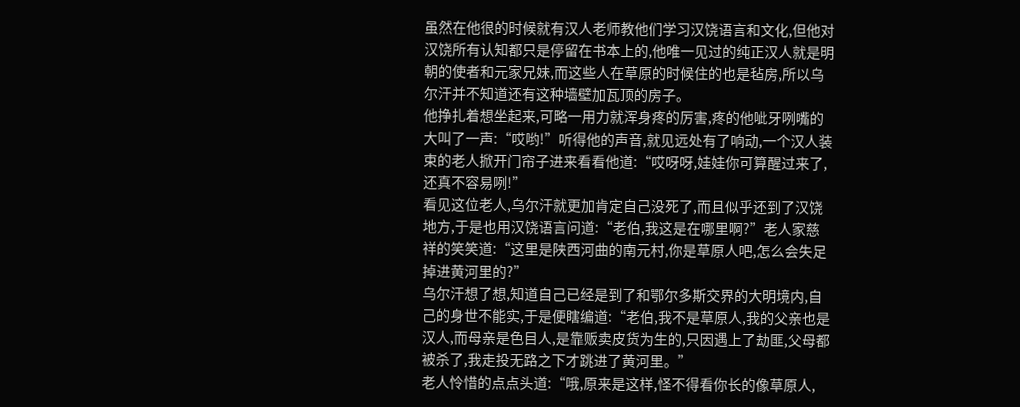虽然在他很的时候就有汉人老师教他们学习汉饶语言和文化,但他对汉饶所有认知都只是停留在书本上的,他唯一见过的纯正汉人就是明朝的使者和元家兄妹,而这些人在草原的时候住的也是毡房,所以乌尔汗并不知道还有这种墙壁加瓦顶的房子。
他挣扎着想坐起来,可略一用力就浑身疼的厉害,疼的他呲牙咧嘴的大叫了一声:“哎哟!”听得他的声音,就见远处有了响动,一个汉人装束的老人掀开门帘子进来看看他道:“哎呀呀,娃娃你可算醒过来了,还真不容易咧!”
看见这位老人,乌尔汗就更加肯定自己没死了,而且似乎还到了汉饶地方,于是也用汉饶语言问道:“老伯,我这是在哪里啊?”老人家慈祥的笑笑道:“这里是陕西河曲的南元村,你是草原人吧,怎么会失足掉进黄河里的?”
乌尔汗想了想,知道自己已经是到了和鄂尔多斯交界的大明境内,自己的身世不能实,于是便瞎编道:“老伯,我不是草原人,我的父亲也是汉人,而母亲是色目人,是靠贩卖皮货为生的,只因遇上了劫匪,父母都被杀了,我走投无路之下才跳进了黄河里。”
老人怜惜的点点头道:“哦,原来是这样,怪不得看你长的像草原人,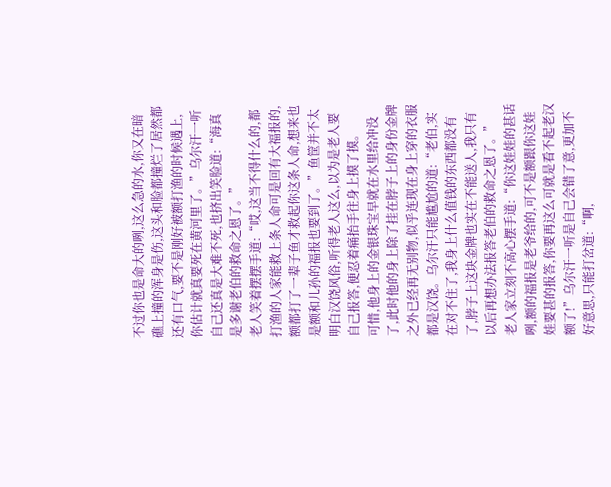不过你也是命大的咧,这么急的水,你又在暗礁上撞的浑身是伤,这头和脸都撞烂了居然都还有口气,要不是刚好被额打渔的时候遇上,你估计就真要死在黄河里了。”乌尔汗一听自己还真是大难不死,也挤出笑脸道:“海真是多谢老伯的救命之恩了。”
老人笑着摆摆手道:“哎,这当不得什么的,都打渔的人家能救上条人命可是回有大福报的,额都打了一辈子鱼才救起你这条人命,想来也是额和儿孙的福报也要到了。”鱼筐并不太明白汉饶风俗,听得老人这么,以为是老人要自己报答,便忍着痛抬手往身上摸了摸。
可惜,他身上的金银珠宝早就在水里给冲没了,此时他的身上除了挂在脖子上的身份金牌之外已经再无别物,似乎连现在身上穿的衣服都是汉饶。乌尔汗只能尴尬的道:“老伯,实在对不住了,我身上什么值钱的东西都没有了,脖子上这块金牌也实在不能送人,我只有以后再想办法报答老伯的救命之恩了。”
老人家立刻不高心摆手道:“你这娃娃的甚话咧,额的福报是老爷给的,可不是额跟你这娃娃要甚的报答,你要再这么可就是看不起老汉额了!”乌尔汗一听是自己会错了意,更加不好意思,只能打岔道:“啊,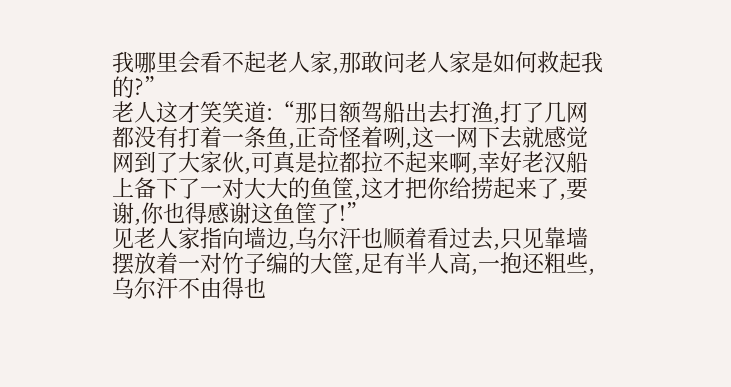我哪里会看不起老人家,那敢问老人家是如何救起我的?”
老人这才笑笑道:“那日额驾船出去打渔,打了几网都没有打着一条鱼,正奇怪着咧,这一网下去就感觉网到了大家伙,可真是拉都拉不起来啊,幸好老汉船上备下了一对大大的鱼筐,这才把你给捞起来了,要谢,你也得感谢这鱼筐了!”
见老人家指向墙边,乌尔汗也顺着看过去,只见靠墙摆放着一对竹子编的大筐,足有半人高,一抱还粗些,乌尔汗不由得也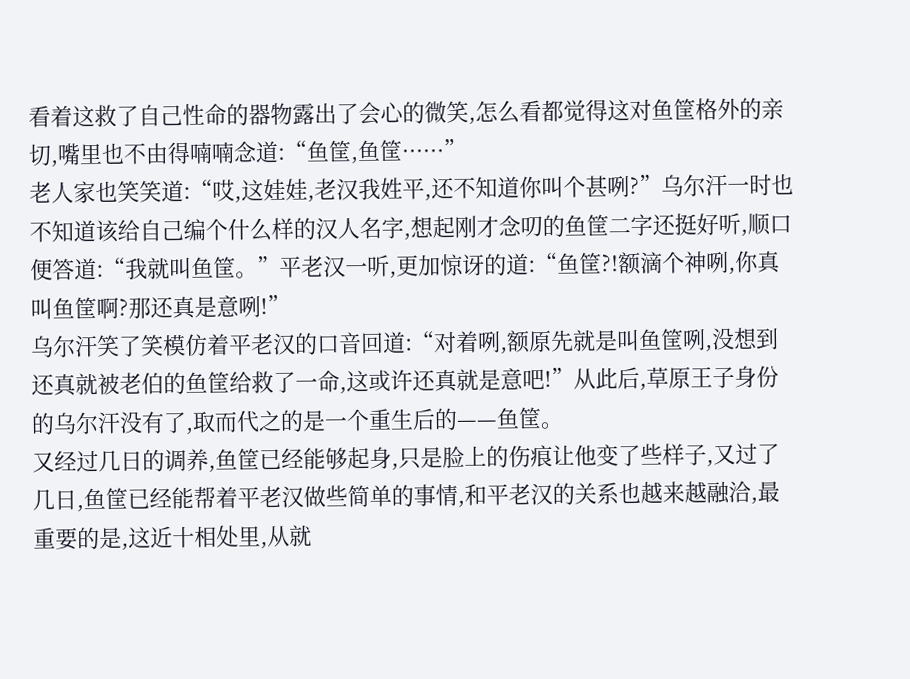看着这救了自己性命的器物露出了会心的微笑,怎么看都觉得这对鱼筐格外的亲切,嘴里也不由得喃喃念道:“鱼筐,鱼筐······”
老人家也笑笑道:“哎,这娃娃,老汉我姓平,还不知道你叫个甚咧?”乌尔汗一时也不知道该给自己编个什么样的汉人名字,想起刚才念叨的鱼筐二字还挺好听,顺口便答道:“我就叫鱼筐。”平老汉一听,更加惊讶的道:“鱼筐?!额滴个神咧,你真叫鱼筐啊?那还真是意咧!”
乌尔汗笑了笑模仿着平老汉的口音回道:“对着咧,额原先就是叫鱼筐咧,没想到还真就被老伯的鱼筐给救了一命,这或许还真就是意吧!”从此后,草原王子身份的乌尔汗没有了,取而代之的是一个重生后的——鱼筐。
又经过几日的调养,鱼筐已经能够起身,只是脸上的伤痕让他变了些样子,又过了几日,鱼筐已经能帮着平老汉做些简单的事情,和平老汉的关系也越来越融洽,最重要的是,这近十相处里,从就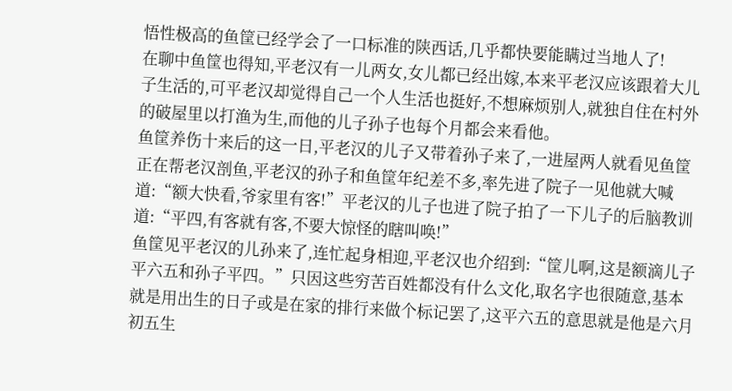悟性极高的鱼筐已经学会了一口标准的陕西话,几乎都快要能瞒过当地人了!
在聊中鱼筐也得知,平老汉有一儿两女,女儿都已经出嫁,本来平老汉应该跟着大儿子生活的,可平老汉却觉得自己一个人生活也挺好,不想麻烦别人,就独自住在村外的破屋里以打渔为生,而他的儿子孙子也每个月都会来看他。
鱼筐养伤十来后的这一日,平老汉的儿子又带着孙子来了,一进屋两人就看见鱼筐正在帮老汉剖鱼,平老汉的孙子和鱼筐年纪差不多,率先进了院子一见他就大喊道:“额大快看,爷家里有客!”平老汉的儿子也进了院子拍了一下儿子的后脑教训道:“平四,有客就有客,不要大惊怪的瞎叫唤!”
鱼筐见平老汉的儿孙来了,连忙起身相迎,平老汉也介绍到:“筐儿啊,这是额滴儿子平六五和孙子平四。”只因这些穷苦百姓都没有什么文化,取名字也很随意,基本就是用出生的日子或是在家的排行来做个标记罢了,这平六五的意思就是他是六月初五生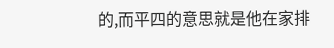的,而平四的意思就是他在家排